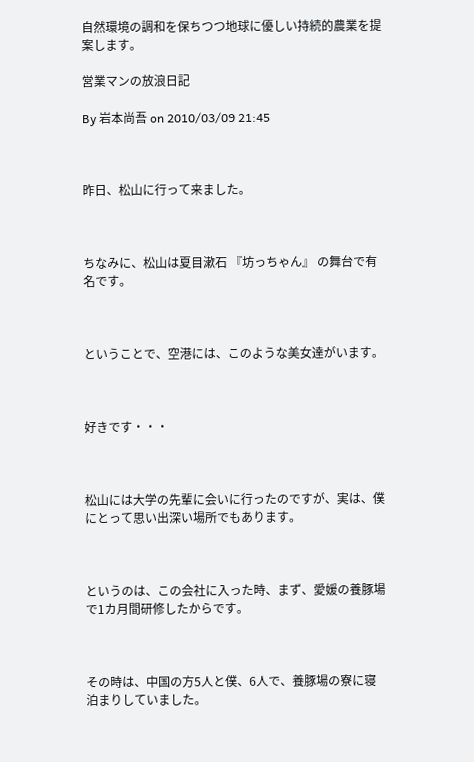自然環境の調和を保ちつつ地球に優しい持続的農業を提案します。

営業マンの放浪日記

By 岩本尚吾 on 2010/03/09 21:45



昨日、松山に行って来ました。



ちなみに、松山は夏目漱石 『坊っちゃん』 の舞台で有名です。



ということで、空港には、このような美女達がいます。



好きです・・・



松山には大学の先輩に会いに行ったのですが、実は、僕にとって思い出深い場所でもあります。



というのは、この会社に入った時、まず、愛媛の養豚場で1カ月間研修したからです。



その時は、中国の方5人と僕、6人で、養豚場の寮に寝泊まりしていました。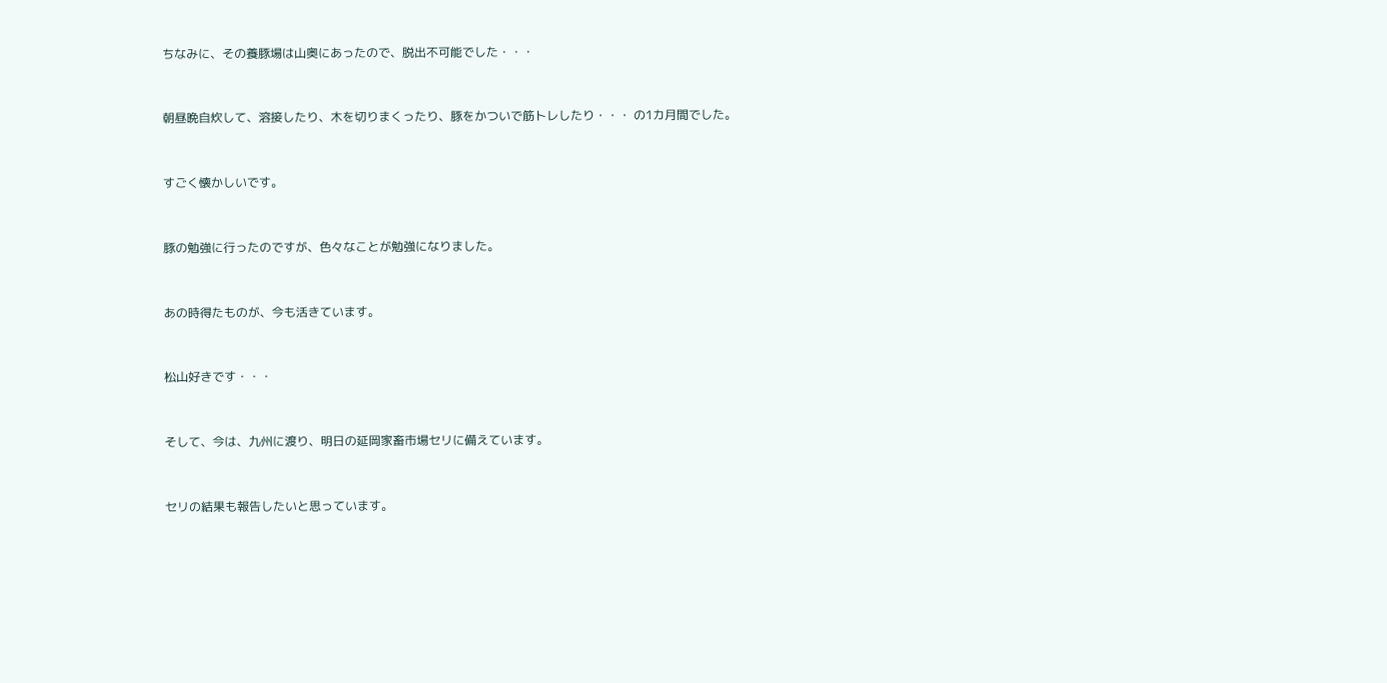ちなみに、その養豚場は山奥にあったので、脱出不可能でした・・・



朝昼晩自炊して、溶接したり、木を切りまくったり、豚をかついで筋トレしたり・・・ の1カ月間でした。



すごく懐かしいです。



豚の勉強に行ったのですが、色々なことが勉強になりました。



あの時得たものが、今も活きています。



松山好きです・・・



そして、今は、九州に渡り、明日の延岡家畜市場セリに備えています。



セリの結果も報告したいと思っています。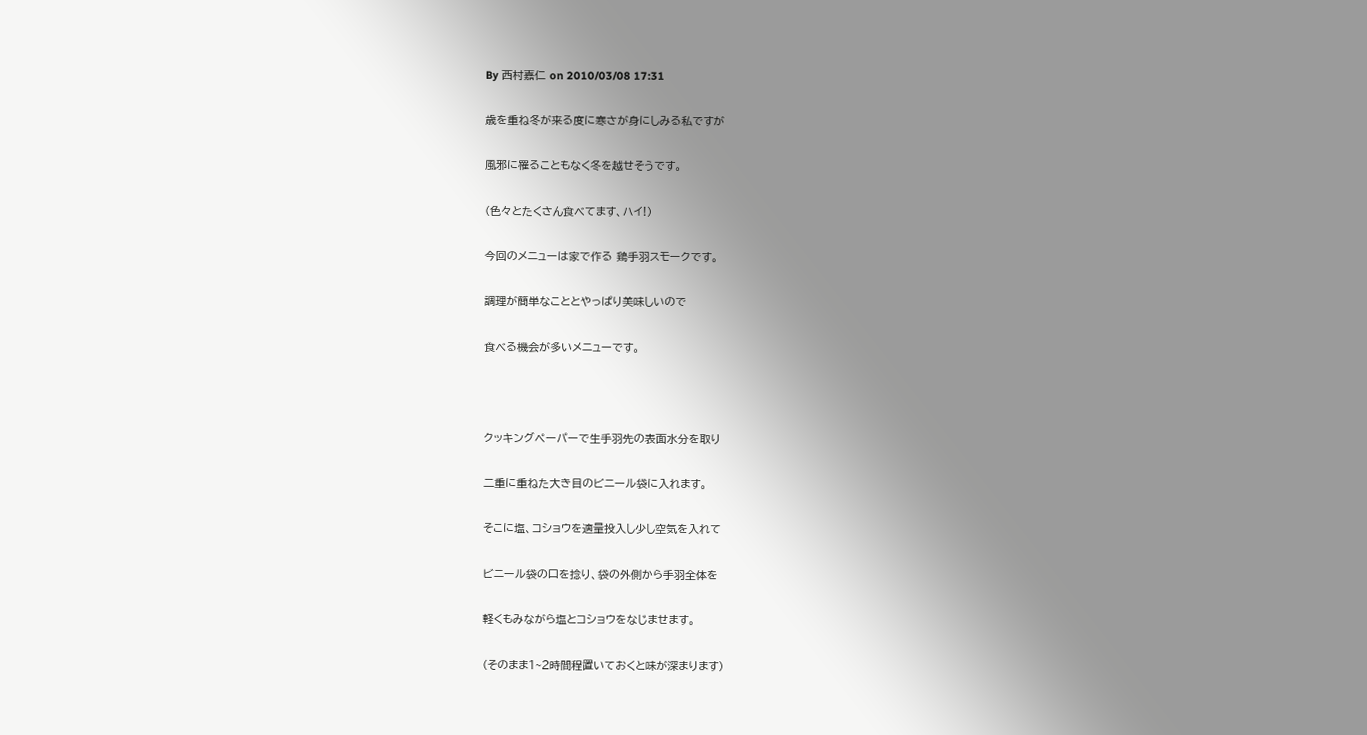By 西村嘉仁 on 2010/03/08 17:31

歳を重ね冬が来る度に寒さが身にしみる私ですが

風邪に罹ることもなく冬を越せそうです。

(色々とたくさん食べてます、ハイ!)

今回のメニューは家で作る 鶏手羽スモークです。

調理が簡単なこととやっぱり美味しいので

食べる機会が多いメニューです。



クッキングペーパーで生手羽先の表面水分を取り

二重に重ねた大き目のビニール袋に入れます。

そこに塩、コショウを適量投入し少し空気を入れて

ビニール袋の口を捻り、袋の外側から手羽全体を

軽くもみながら塩とコショウをなじませます。

(そのまま1~2時間程置いておくと味が深まります)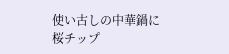使い古しの中華鍋に桜チップ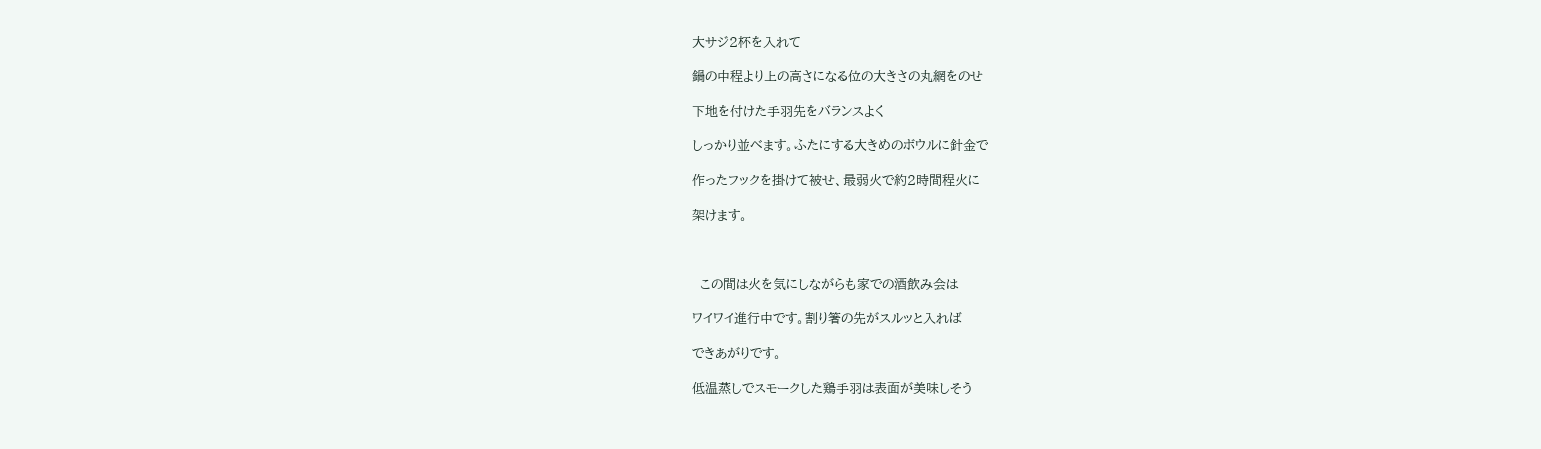大サジ2杯を入れて

鍋の中程より上の高さになる位の大きさの丸網をのせ

下地を付けた手羽先をバランスよく

しっかり並べます。ふたにする大きめのボウルに針金で

作ったフックを掛けて被せ、最弱火で約2時間程火に

架けます。



  この間は火を気にしながらも家での酒飲み会は

ワイワイ進行中です。割り箸の先がスルッと入れば

できあがりです。

低温蒸しでスモークした鶏手羽は表面が美味しそう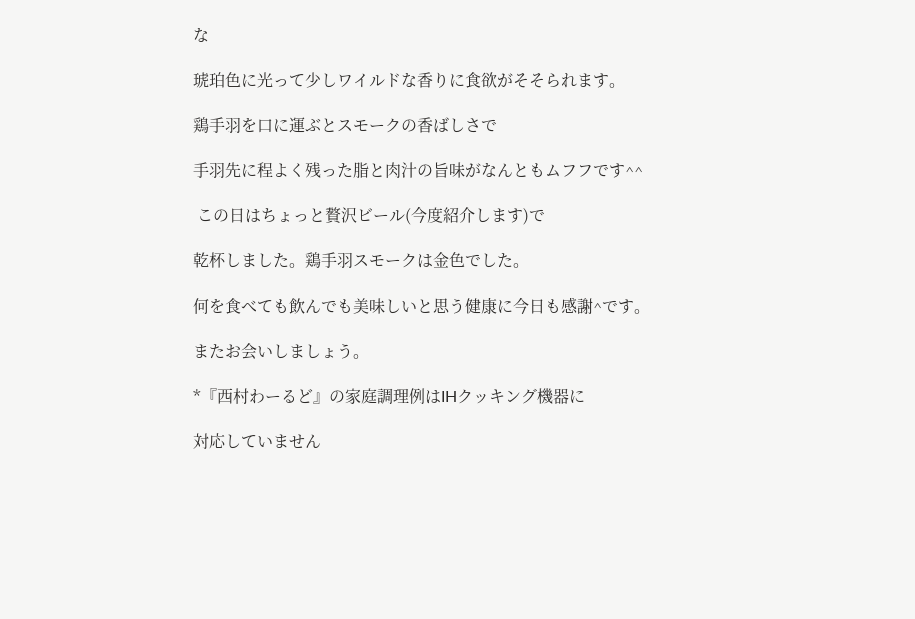な

琥珀色に光って少しワイルドな香りに食欲がそそられます。

鶏手羽を口に運ぶとスモークの香ばしさで

手羽先に程よく残った脂と肉汁の旨味がなんともムフフです^^

 この日はちょっと贅沢ビール(今度紹介します)で

乾杯しました。鶏手羽スモークは金色でした。

何を食べても飲んでも美味しいと思う健康に今日も感謝^です。

またお会いしましょう。

*『西村わーるど』の家庭調理例はIHクッキング機器に

対応していません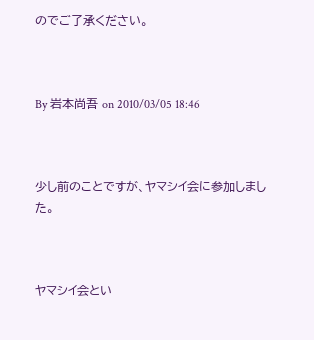のでご了承ください。



By 岩本尚吾 on 2010/03/05 18:46



少し前のことですが、ヤマシイ会に参加しました。



ヤマシイ会とい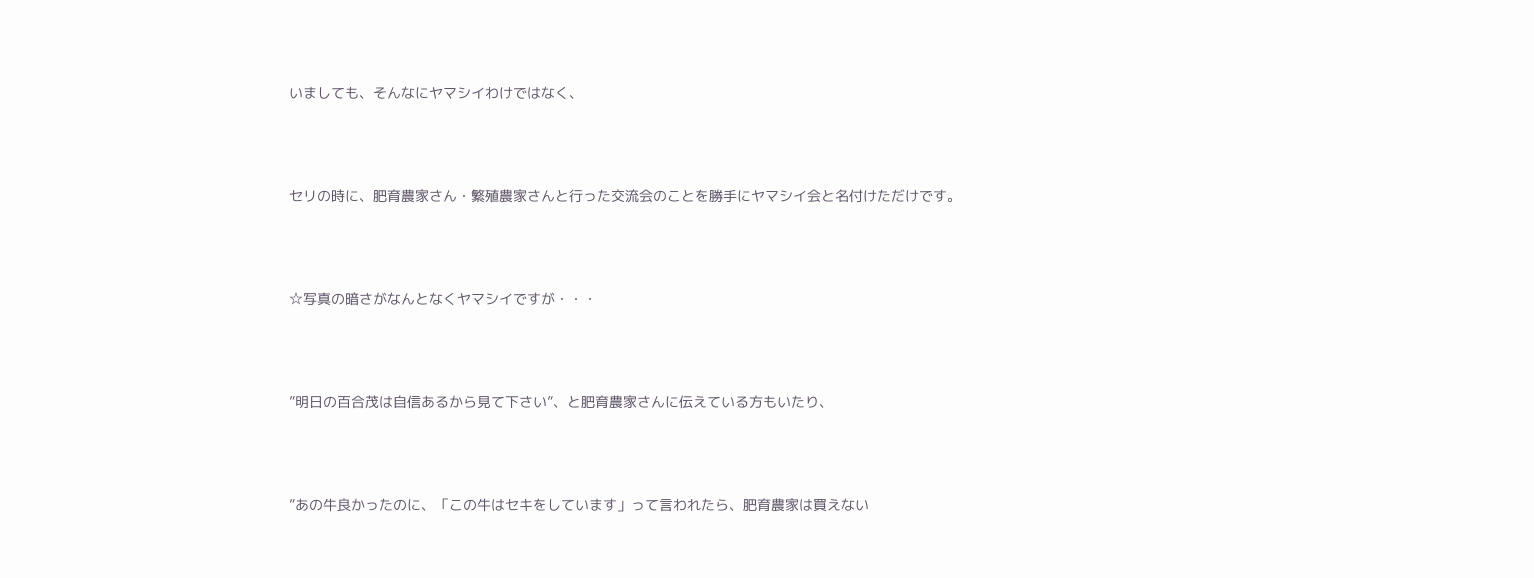いましても、そんなにヤマシイわけではなく、



セリの時に、肥育農家さん・繁殖農家さんと行った交流会のことを勝手にヤマシイ会と名付けただけです。



☆写真の暗さがなんとなくヤマシイですが・・・



”明日の百合茂は自信あるから見て下さい”、と肥育農家さんに伝えている方もいたり、



”あの牛良かったのに、「この牛はセキをしています」って言われたら、肥育農家は買えない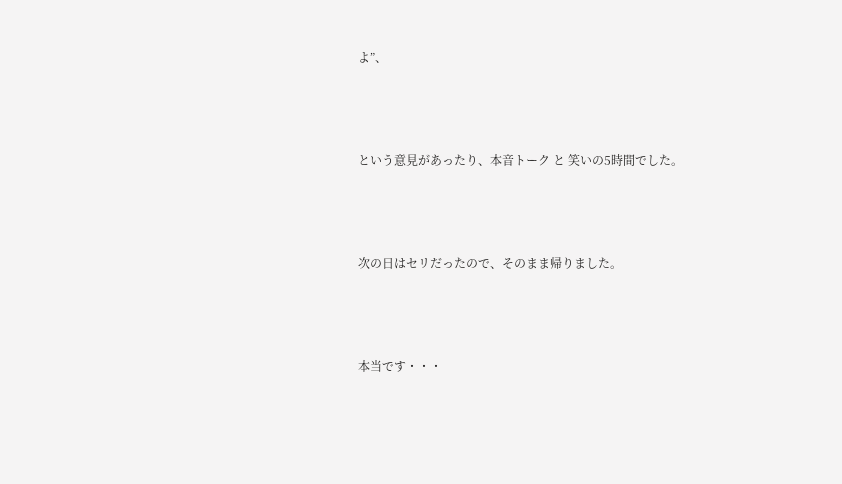よ”、



という意見があったり、本音トーク と 笑いの5時間でした。



次の日はセリだったので、そのまま帰りました。



本当です・・・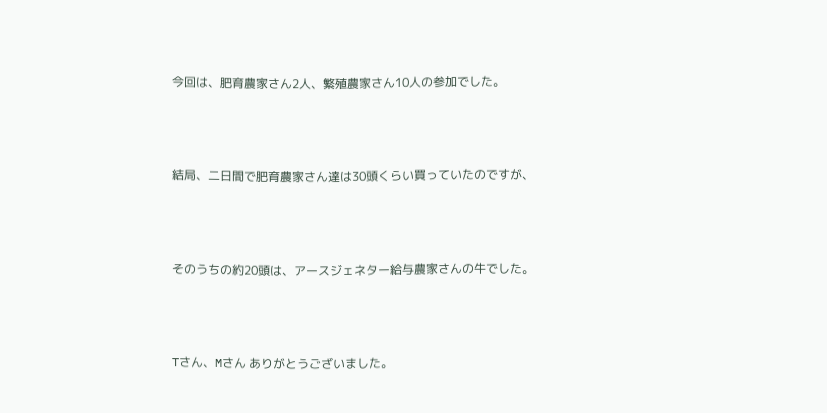今回は、肥育農家さん2人、繁殖農家さん10人の参加でした。



結局、二日間で肥育農家さん達は30頭くらい買っていたのですが、



そのうちの約20頭は、アースジェネター給与農家さんの牛でした。



Tさん、Mさん ありがとうございました。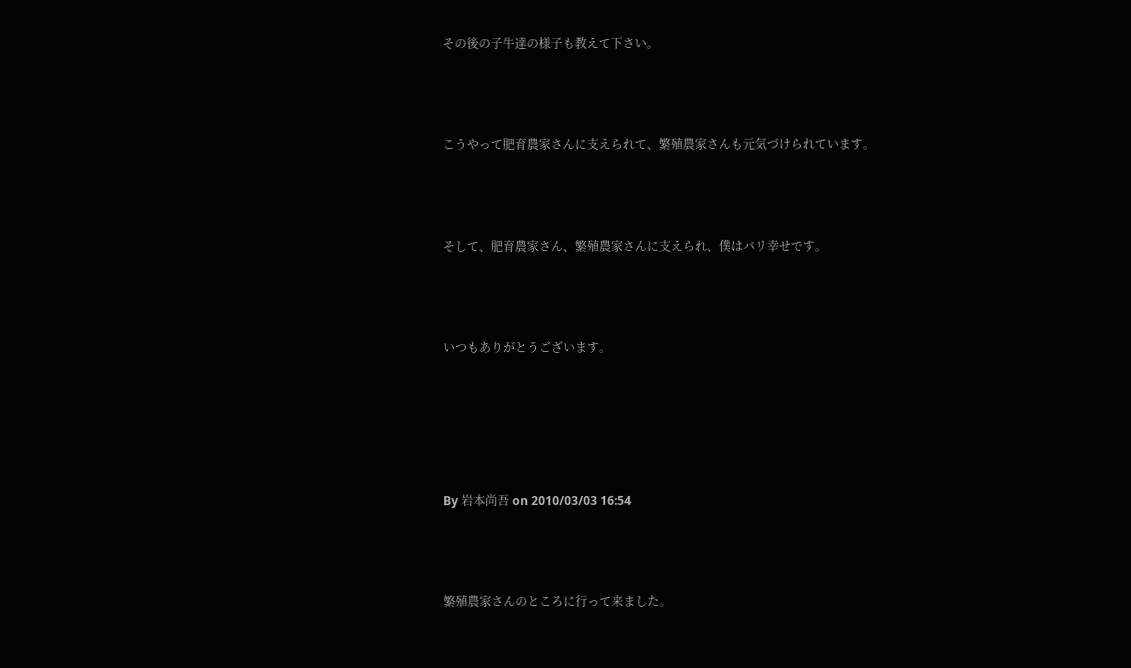その後の子牛達の様子も教えて下さい。



こうやって肥育農家さんに支えられて、繁殖農家さんも元気づけられています。



そして、肥育農家さん、繁殖農家さんに支えられ、僕はバリ幸せです。



いつもありがとうございます。





By 岩本尚吾 on 2010/03/03 16:54



繁殖農家さんのところに行って来ました。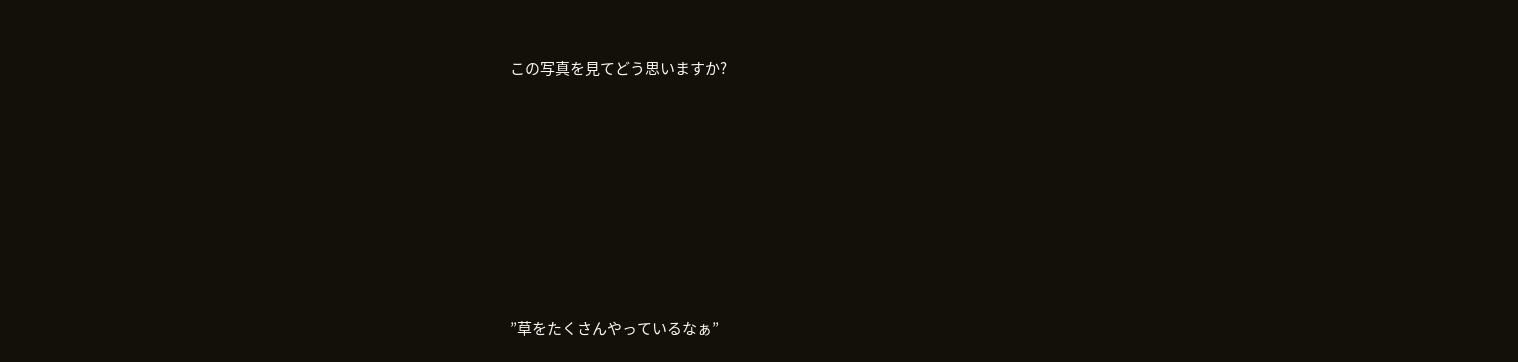この写真を見てどう思いますか?







”草をたくさんやっているなぁ”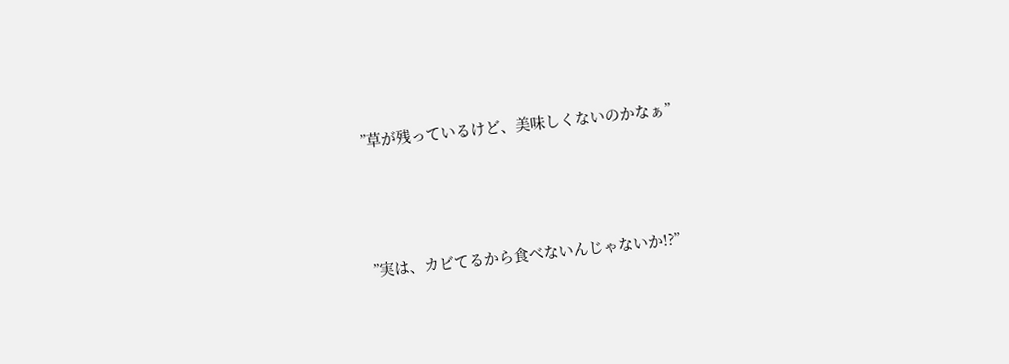”草が残っているけど、美味しくないのかなぁ”



”実は、カビてるから食べないんじゃないか!?”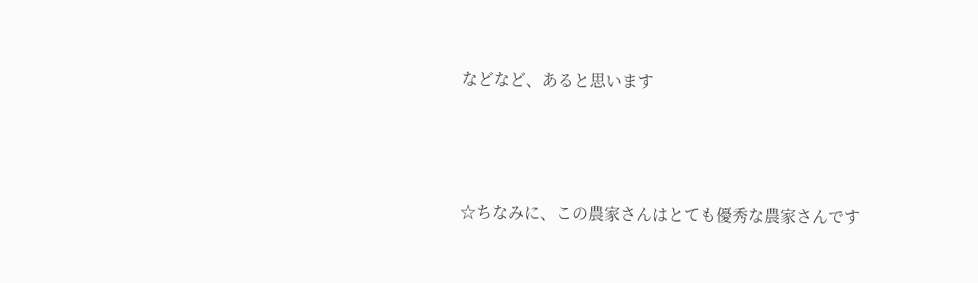などなど、あると思います



☆ちなみに、この農家さんはとても優秀な農家さんです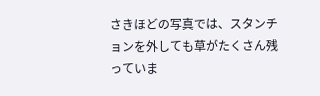さきほどの写真では、スタンチョンを外しても草がたくさん残っていま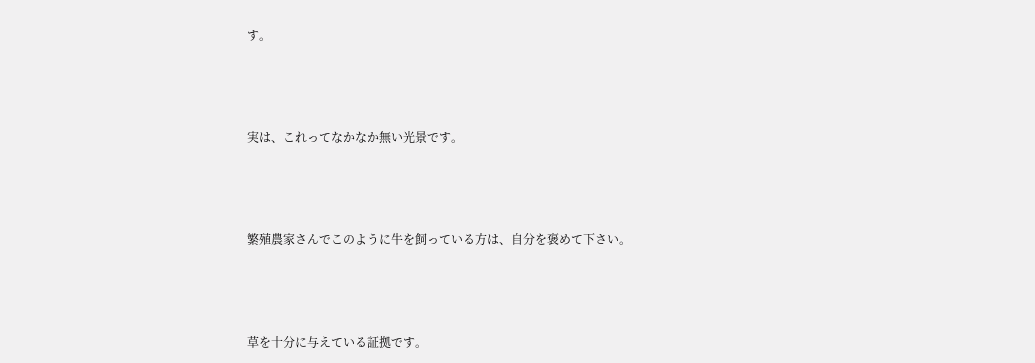す。



実は、これってなかなか無い光景です。



繁殖農家さんでこのように牛を飼っている方は、自分を褒めて下さい。



草を十分に与えている証拠です。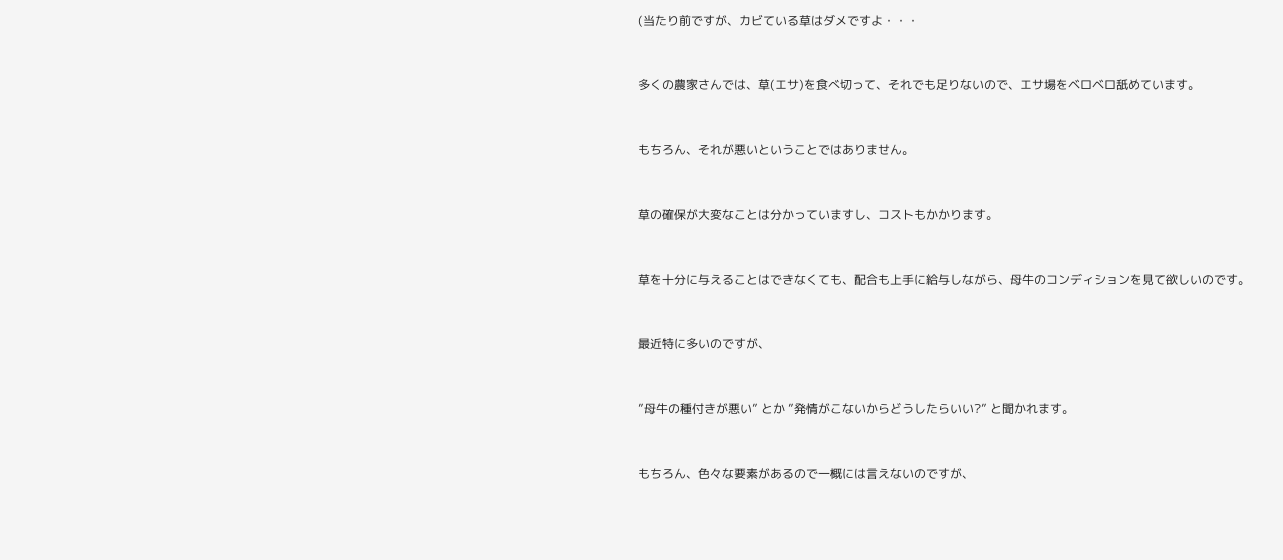(当たり前ですが、カビている草はダメですよ・・・



多くの農家さんでは、草(エサ)を食べ切って、それでも足りないので、エサ場をベロベロ舐めています。



もちろん、それが悪いということではありません。



草の確保が大変なことは分かっていますし、コストもかかります。



草を十分に与えることはできなくても、配合も上手に給与しながら、母牛のコンディションを見て欲しいのです。



最近特に多いのですが、



”母牛の種付きが悪い” とか ”発情がこないからどうしたらいい?” と聞かれます。



もちろん、色々な要素があるので一概には言えないのですが、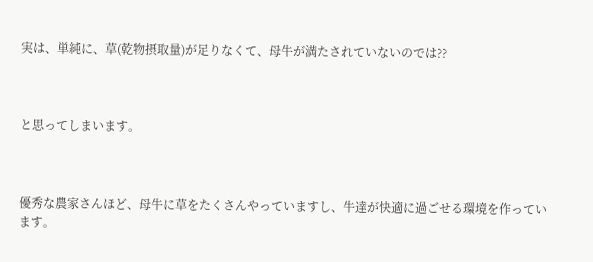実は、単純に、草(乾物摂取量)が足りなくて、母牛が満たされていないのでは??



と思ってしまいます。



優秀な農家さんほど、母牛に草をたくさんやっていますし、牛達が快適に過ごせる環境を作っています。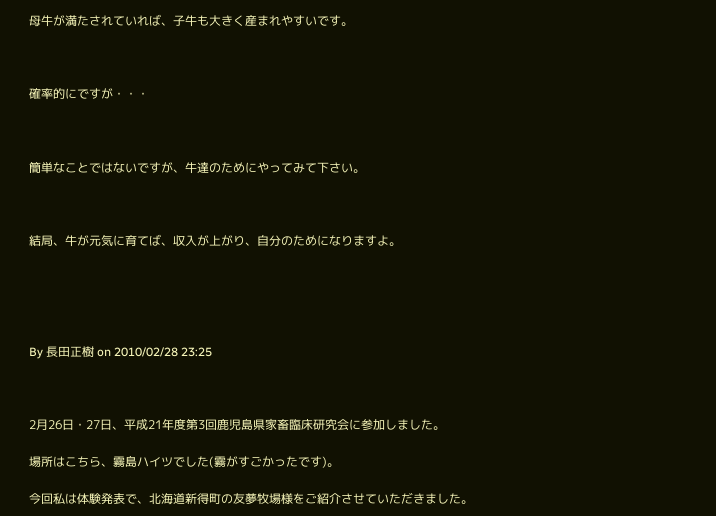母牛が満たされていれば、子牛も大きく産まれやすいです。



確率的にですが・・・



簡単なことではないですが、牛達のためにやってみて下さい。



結局、牛が元気に育てば、収入が上がり、自分のためになりますよ。





By 長田正樹 on 2010/02/28 23:25



2月26日・27日、平成21年度第3回鹿児島県家畜臨床研究会に参加しました。

場所はこちら、霧島ハイツでした(霧がすごかったです)。

今回私は体験発表で、北海道新得町の友夢牧場様をご紹介させていただきました。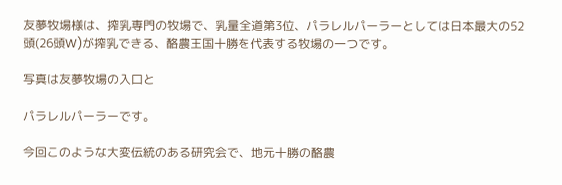友夢牧場様は、搾乳専門の牧場で、乳量全道第3位、パラレルパーラーとしては日本最大の52頭(26頭W)が搾乳できる、酪農王国十勝を代表する牧場の一つです。

写真は友夢牧場の入口と

パラレルパーラーです。

今回このような大変伝統のある研究会で、地元十勝の酪農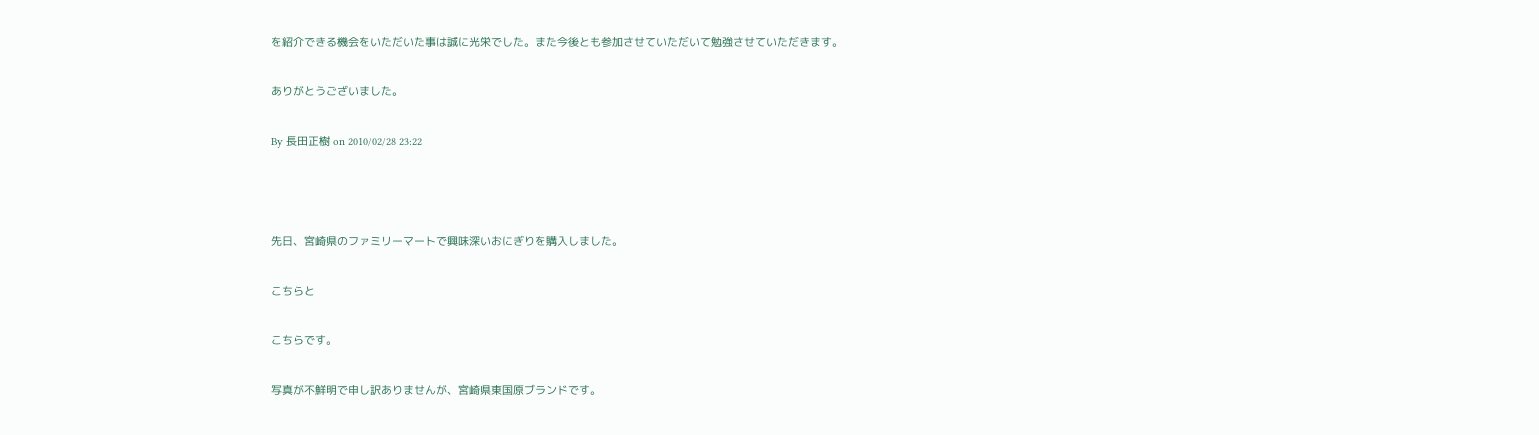を紹介できる機会をいただいた事は誠に光栄でした。また今後とも参加させていただいて勉強させていただきます。

ありがとうございました。

By 長田正樹 on 2010/02/28 23:22



先日、宮崎県のファミリーマートで興味深いおにぎりを購入しました。

こちらと

こちらです。

写真が不鮮明で申し訳ありませんが、宮崎県東国原ブランドです。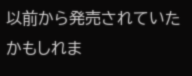以前から発売されていたかもしれま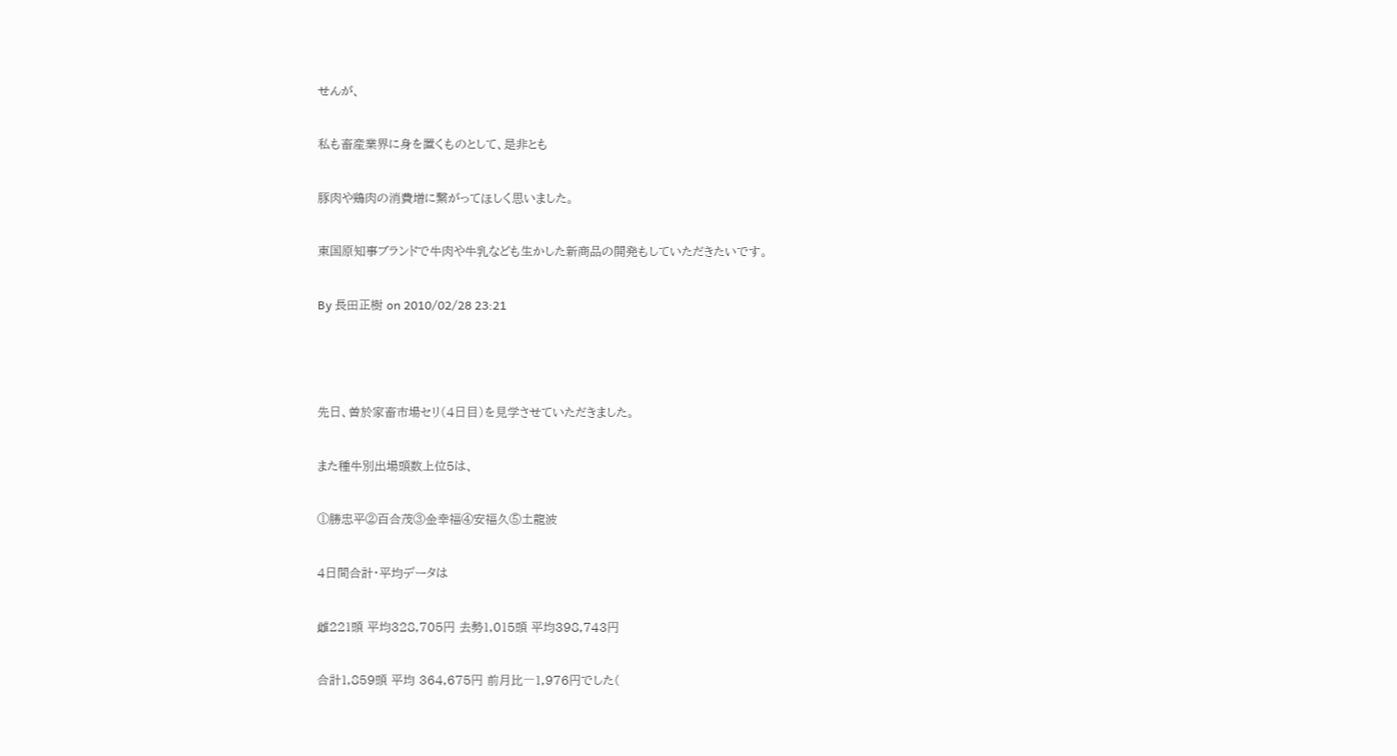せんが、

私も畜産業界に身を置くものとして、是非とも

豚肉や鶏肉の消費増に繋がってほしく思いました。

東国原知事ブランドで牛肉や牛乳なども生かした新商品の開発もしていただきたいです。

By 長田正樹 on 2010/02/28 23:21



先日、曽於家畜市場セリ(4日目)を見学させていただきました。

また種牛別出場頭数上位5は、

①勝忠平②百合茂③金幸福④安福久⑤土龍波

4日間合計・平均データは

雌221頭 平均328,705円 去勢1,015頭 平均398,743円

合計1,859頭 平均 364,675円 前月比―1,976円でした(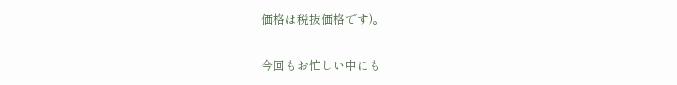価格は税抜価格です)。

今回もお忙しい中にも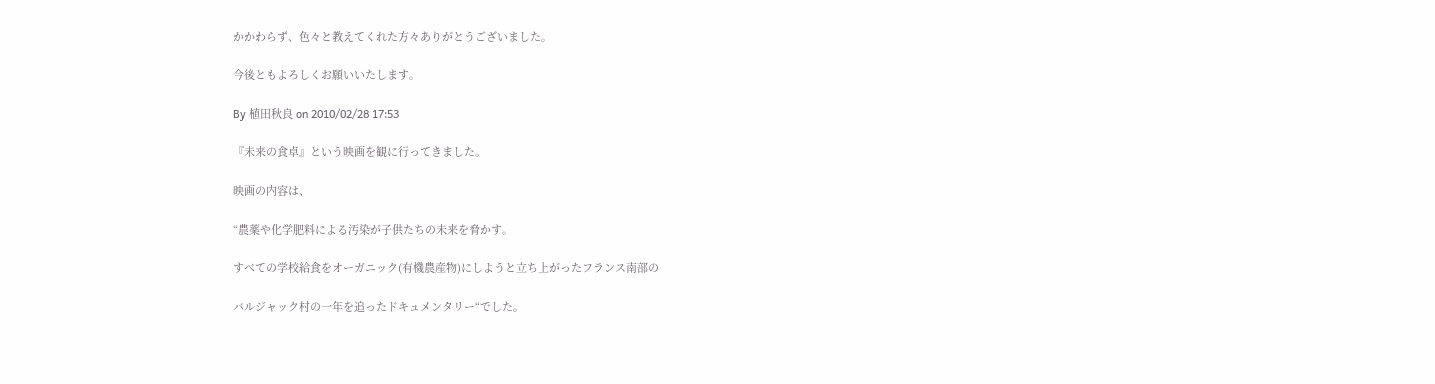かかわらず、色々と教えてくれた方々ありがとうございました。

今後ともよろしくお願いいたします。

By 植田秋良 on 2010/02/28 17:53

『未来の食卓』という映画を観に行ってきました。

映画の内容は、

“農薬や化学肥料による汚染が子供たちの未来を脅かす。

すべての学校給食をオーガニック(有機農産物)にしようと立ち上がったフランス南部の

バルジャック村の一年を追ったドキュメンタリー“でした。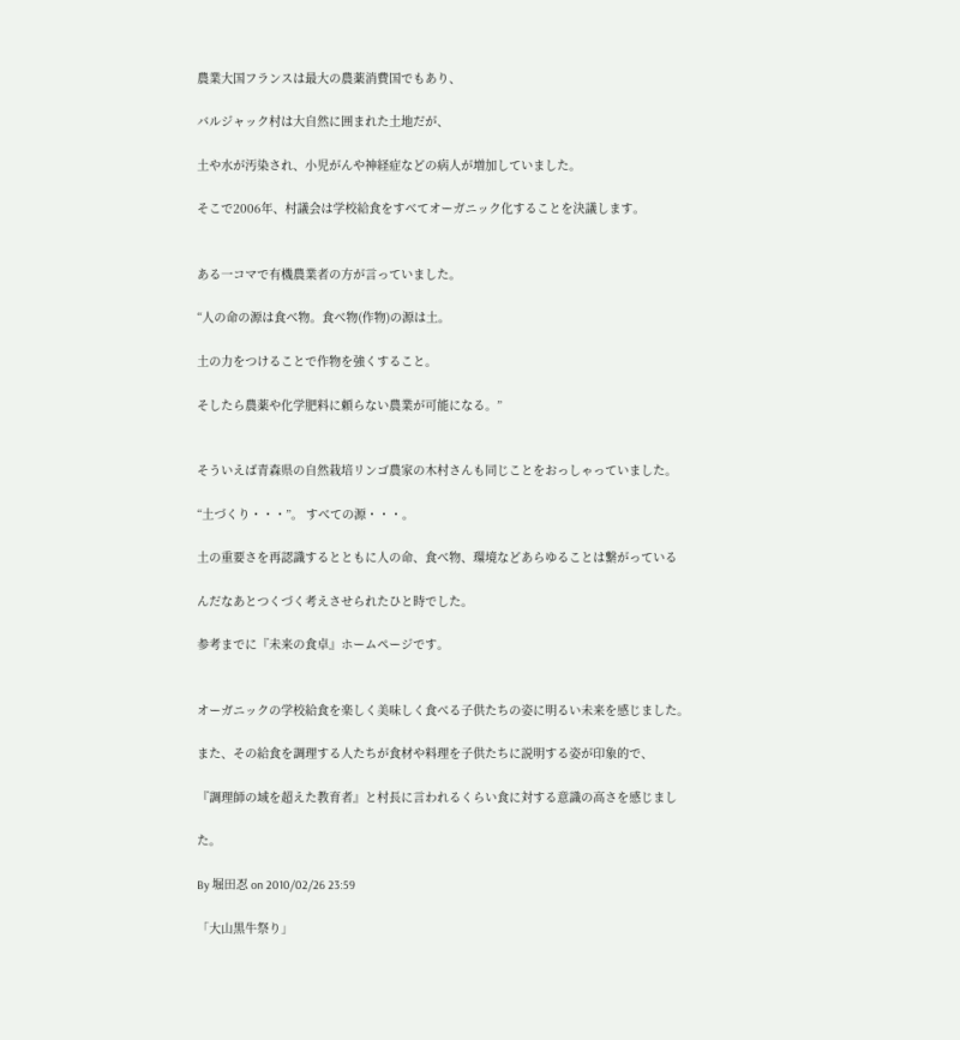農業大国フランスは最大の農薬消費国でもあり、

バルジャック村は大自然に囲まれた土地だが、

土や水が汚染され、小児がんや神経症などの病人が増加していました。

そこで2006年、村議会は学校給食をすべてオーガニック化することを決議します。


ある一コマで有機農業者の方が言っていました。

“人の命の源は食べ物。食べ物(作物)の源は土。

土の力をつけることで作物を強くすること。

そしたら農薬や化学肥料に頼らない農業が可能になる。”


そういえば青森県の自然栽培リンゴ農家の木村さんも同じことをおっしゃっていました。

“土づくり・・・”。 すべての源・・・。

土の重要さを再認識するとともに人の命、食べ物、環境などあらゆることは繋がっている

んだなあとつくづく考えさせられたひと時でした。

参考までに『未来の食卓』ホームページです。


オーガニックの学校給食を楽しく美味しく食べる子供たちの姿に明るい未来を感じました。

また、その給食を調理する人たちが食材や料理を子供たちに説明する姿が印象的で、

『調理師の域を超えた教育者』と村長に言われるくらい食に対する意識の高さを感じまし

た。

By 堀田忍 on 2010/02/26 23:59

「大山黒牛祭り」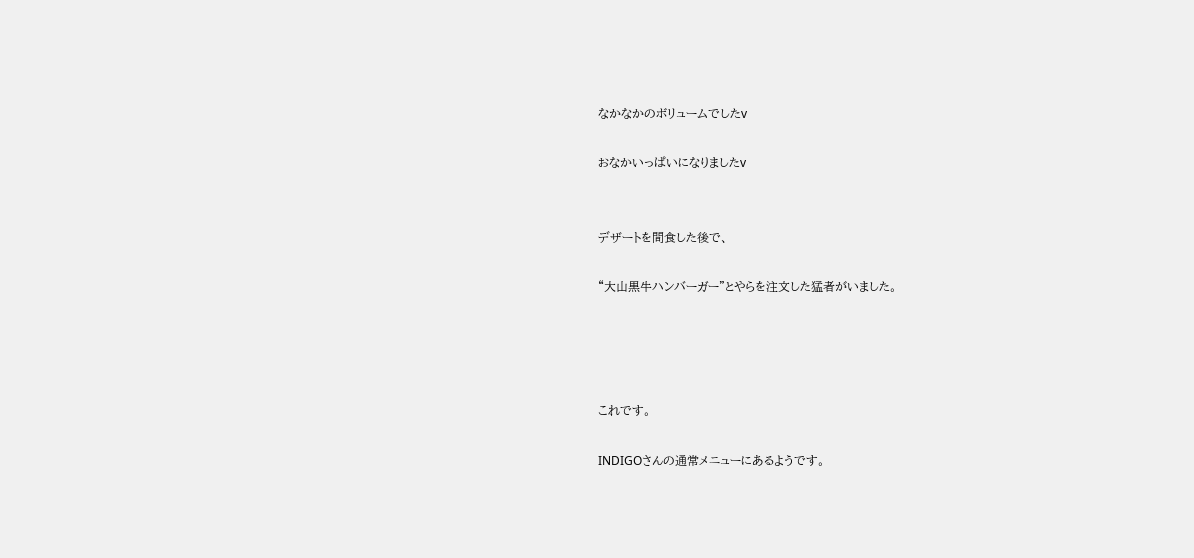なかなかのボリュームでしたv

おなかいっぱいになりましたv


デザートを間食した後で、

“大山黒牛ハンバーガー”とやらを注文した猛者がいました。




これです。

INDIGOさんの通常メニューにあるようです。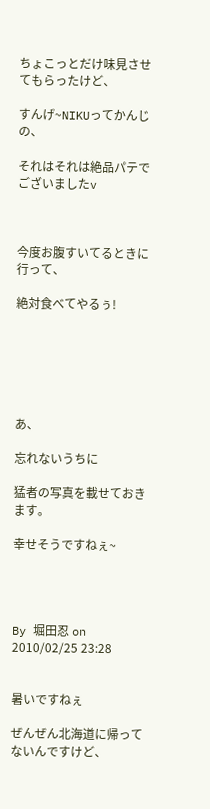ちょこっとだけ味見させてもらったけど、

すんげ~NIKUってかんじの、

それはそれは絶品パテでございましたv



今度お腹すいてるときに行って、

絶対食べてやるぅ!






あ、

忘れないうちに

猛者の写真を載せておきます。

幸せそうですねぇ~




By 堀田忍 on 2010/02/25 23:28


暑いですねぇ

ぜんぜん北海道に帰ってないんですけど、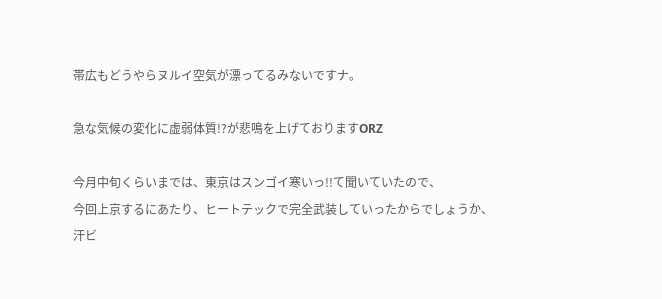帯広もどうやらヌルイ空気が漂ってるみないですナ。

急な気候の変化に虚弱体質!?が悲鳴を上げておりますORZ

今月中旬くらいまでは、東京はスンゴイ寒いっ!!て聞いていたので、
今回上京するにあたり、ヒートテックで完全武装していったからでしょうか、
汗ビ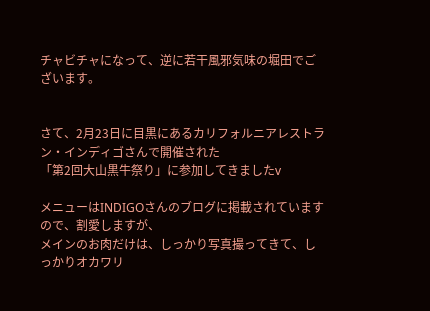チャビチャになって、逆に若干風邪気味の堀田でございます。


さて、2月23日に目黒にあるカリフォルニアレストラン・インディゴさんで開催された
「第2回大山黒牛祭り」に参加してきましたv

メニューはINDIGOさんのブログに掲載されていますので、割愛しますが、
メインのお肉だけは、しっかり写真撮ってきて、しっかりオカワリ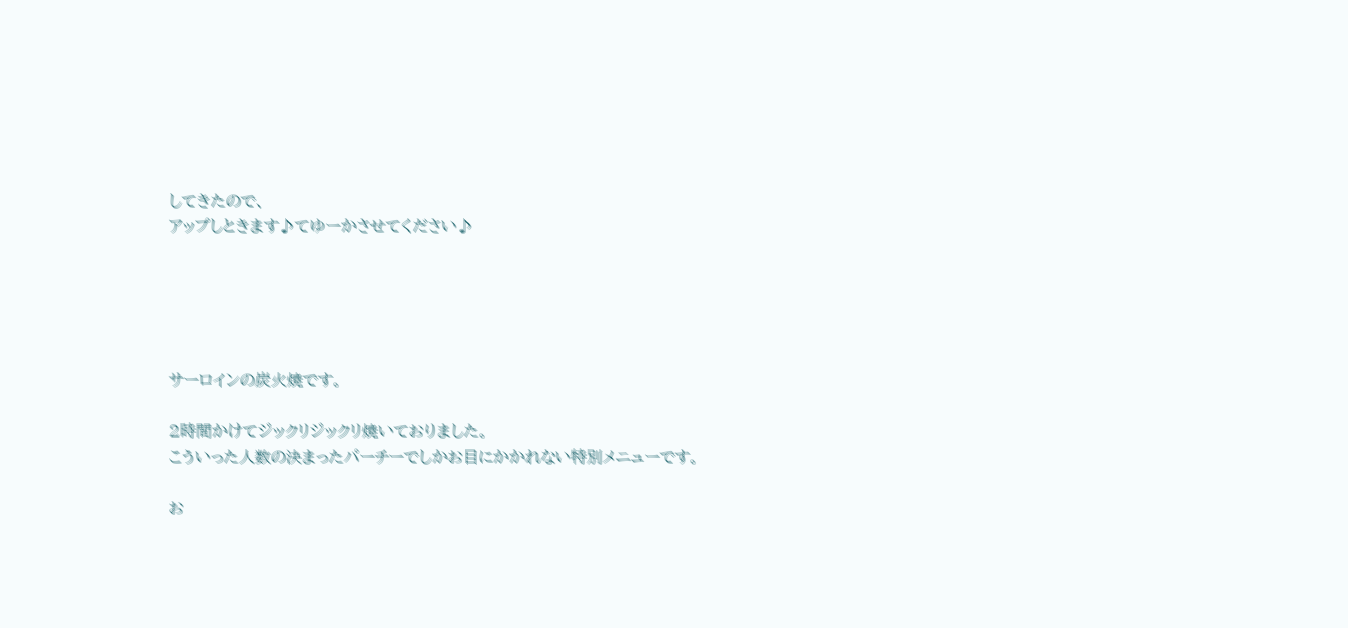してきたので、
アップしときます♪てゆーかさせてください♪





サーロインの炭火焼です。

2時間かけてジックリジックリ焼いておりました。
こういった人数の決まったパーチーでしかお目にかかれない特別メニューです。

お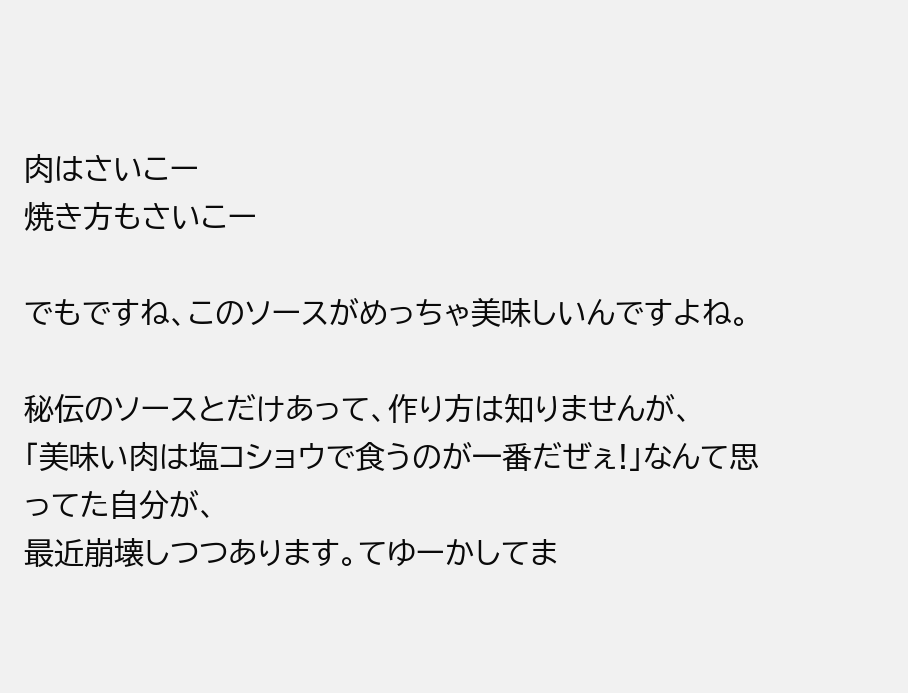肉はさいこー
焼き方もさいこー

でもですね、このソースがめっちゃ美味しいんですよね。

秘伝のソースとだけあって、作り方は知りませんが、
「美味い肉は塩コショウで食うのが一番だぜぇ!」なんて思ってた自分が、
最近崩壊しつつあります。てゆーかしてま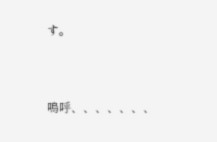す。


嗚呼、、、、、、、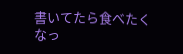書いてたら食べたくなっ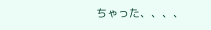ちゃった、、、、